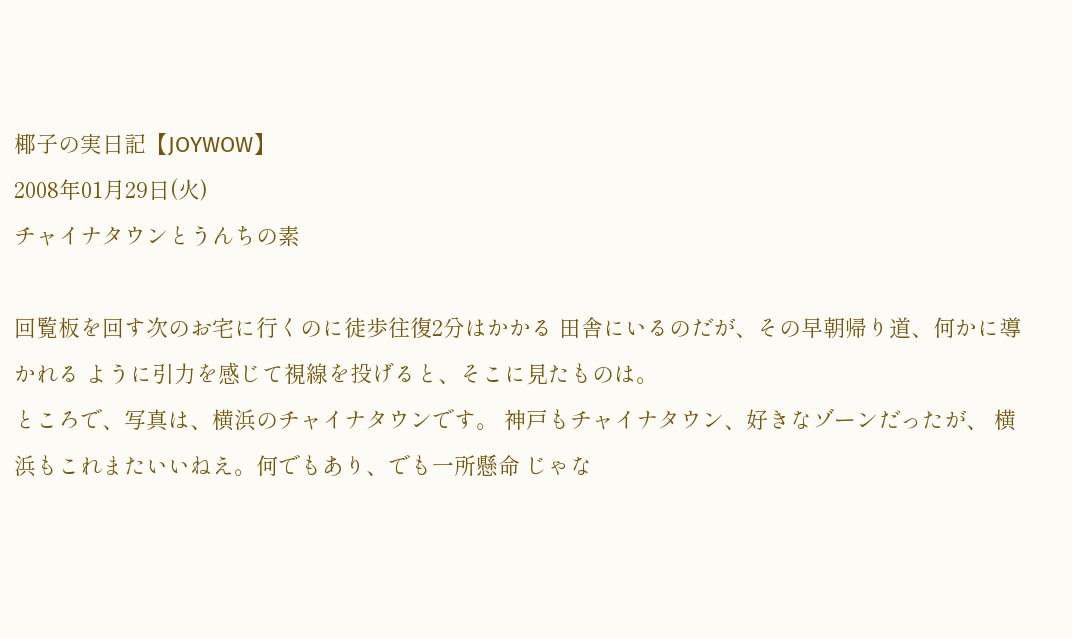椰子の実日記【JOYWOW】
2008年01月29日(火)
チャイナタウンとうんちの素

回覧板を回す次のお宅に行くのに徒歩往復2分はかかる 田舎にいるのだが、その早朝帰り道、何かに導かれる ように引力を感じて視線を投げると、そこに見たものは。
ところで、写真は、横浜のチャイナタウンです。 神戸もチャイナタウン、好きなゾーンだったが、 横浜もこれまたいいねえ。何でもあり、でも一所懸命 じゃな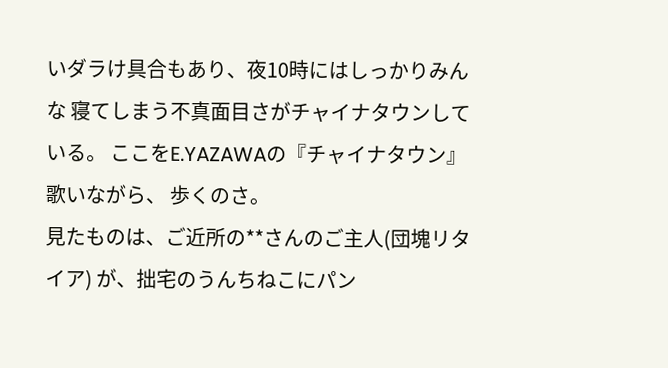いダラけ具合もあり、夜10時にはしっかりみんな 寝てしまう不真面目さがチャイナタウンしている。 ここをE.YAZAWAの『チャイナタウン』歌いながら、 歩くのさ。
見たものは、ご近所の**さんのご主人(団塊リタイア) が、拙宅のうんちねこにパン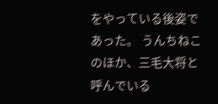をやっている後姿であった。 うんちねこのほか、三毛大将と呼んでいる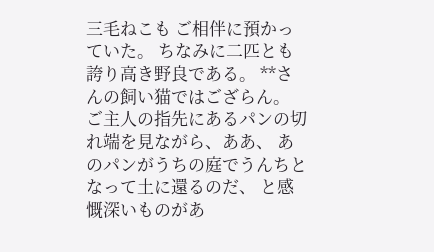三毛ねこも ご相伴に預かっていた。 ちなみに二匹とも誇り高き野良である。 **さんの飼い猫ではござらん。
ご主人の指先にあるパンの切れ端を見ながら、ああ、 あのパンがうちの庭でうんちとなって土に還るのだ、 と感慨深いものがあ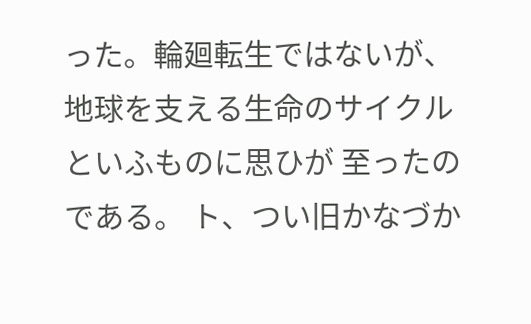った。輪廻転生ではないが、 地球を支える生命のサイクルといふものに思ひが 至ったのである。 ト、つい旧かなづか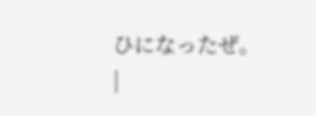ひになったぜ。
|